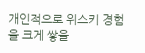개인적으로 위스키 경험을 크게 쌓을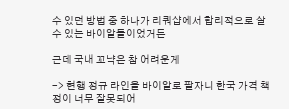수 있던 방법 중 하나가 리쿼샵에서 합리적으로 살 수 있는 바이알들이었거든

근데 국내 꼬냑은 참 어려운게

-> 현행 정규 라인을 바이알로 팔자니 한국 가격 책정이 너무 잘못되어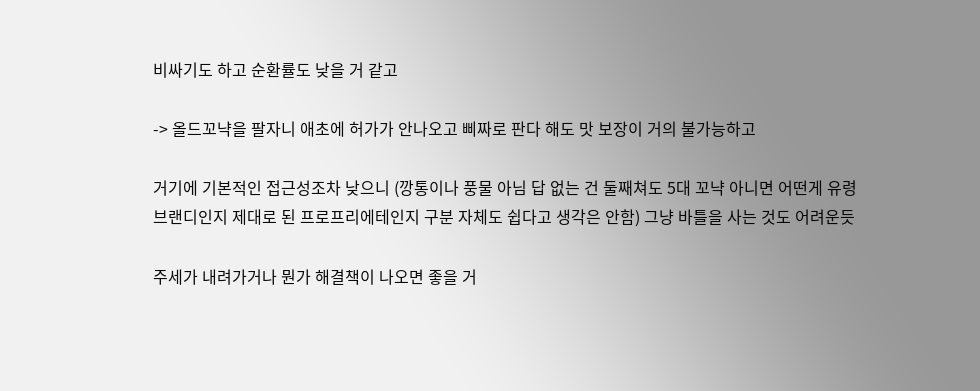비싸기도 하고 순환률도 낮을 거 같고

-> 올드꼬냑을 팔자니 애초에 허가가 안나오고 삐짜로 판다 해도 맛 보장이 거의 불가능하고

거기에 기본적인 접근성조차 낮으니 (깡통이나 풍물 아님 답 없는 건 둘째쳐도 5대 꼬냑 아니면 어떤게 유령 브랜디인지 제대로 된 프로프리에테인지 구분 자체도 쉽다고 생각은 안함) 그냥 바틀을 사는 것도 어려운듯

주세가 내려가거나 뭔가 해결책이 나오면 좋을 거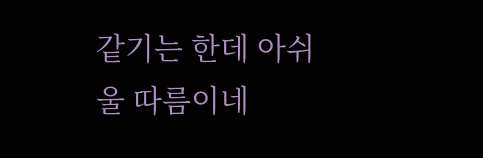같기는 한데 아쉬울 따름이네